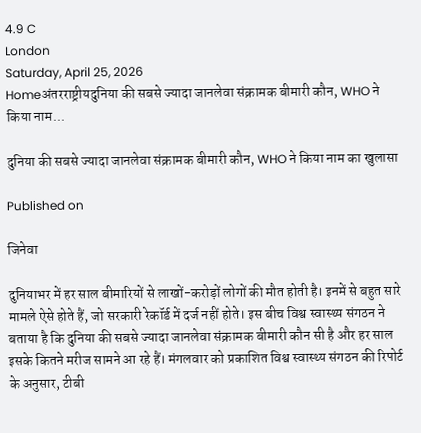4.9 C
London
Saturday, April 25, 2026
Homeअंतरराष्ट्रीयदुनिया की सबसे ज्यादा जानलेवा संक्रामक बीमारी कौन, WHO ने किया नाम...

दुनिया की सबसे ज्यादा जानलेवा संक्रामक बीमारी कौन, WHO ने किया नाम का खुलासा

Published on

जिनेवा

दुनियाभर में हर साल बीमारियों से लाखों-करोड़ों लोगों की मौत होती है। इनमें से बहुत सारे मामले ऐसे होते हैं, जो सरकारी रेकॉर्ड में दर्ज नहीं होते। इस बीच विश्व स्वास्थ्य संगठन ने बताया है कि दुनिया की सबसे ज्यादा जानलेवा संक्रामक बीमारी कौन सी है और हर साल इसके कितने मरीज सामने आ रहे हैं। मंगलवार को प्रकाशित विश्व स्वास्थ्य संगठन की रिपोर्ट के अनुसार, टीबी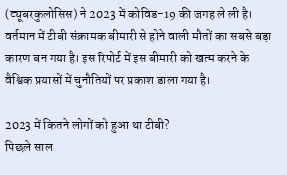(ट्यूबरकुलोसिस) ने 2023 में कोविड-19 की जगह ले ली है। वर्तमान में टीबी संक्रामक बीमारी से होने वाली मौतों का सबसे बड़ा कारण बन गया है। इस रिपोर्ट में इस बीमारी को खत्म करने के वैश्विक प्रयासों में चुनौतियों पर प्रकाश डाला गया है।

2023 में कितने लोगों को हुआ था टीबी?
पिछले साल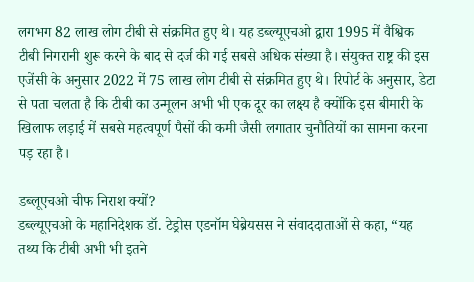लगभग 82 लाख लोग टीबी से संक्रमित हुए थे। यह डब्ल्यूएचओ द्वारा 1995 में वैश्विक टीबी निगरानी शुरू करने के बाद से दर्ज की गई सबसे अधिक संख्या है। संयुक्त राष्ट्र की इस एजेंसी के अनुसार 2022 में 75 लाख लोग टीबी से संक्रमित हुए थे। रिपोर्ट के अनुसार, डेटा से पता चलता है कि टीबी का उन्मूलन अभी भी एक दूर का लक्ष्य है क्योंकि इस बीमारी के खिलाफ लड़ाई में सबसे महत्वपूर्ण पैसों की कमी जैसी लगातार चुनौतियों का सामना करना पड़ रहा है।

डब्लूएचओ चीफ निराश क्यों?
डब्ल्यूएचओ के महानिदेशक डॉ. टेड्रोस एडनॉम घेब्रेयसस ने संवाददाताओं से कहा, “यह तथ्य कि टीबी अभी भी इतने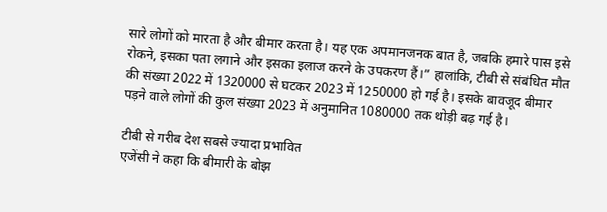सारे लोगों को मारता है और बीमार करता है। यह एक अपमानजनक बात है, जबकि हमारे पास इसे रोकने, इसका पता लगाने और इसका इलाज करने के उपकरण हैं।” हालांकि, टीबी से संबंधित मौत की संख्या 2022 में 1320000 से घटकर 2023 में 1250000 हो गई है। इसके बावजूद बीमार पड़ने वाले लोगों की कुल संख्या 2023 में अनुमानित 1080000 तक थोड़ी बढ़ गई है।

टीबी से गरीब देश सबसे ज्यादा प्रभावित
एजेंसी ने कहा कि बीमारी के बोझ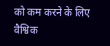को कम करने के लिए वैश्विक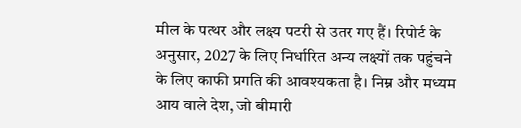मील के पत्थर और लक्ष्य पटरी से उतर गए हैं। रिपोर्ट के अनुसार, 2027 के लिए निर्धारित अन्य लक्ष्यों तक पहुंचने के लिए काफी प्रगति की आवश्यकता है। निम्न और मध्यम आय वाले देश, जो बीमारी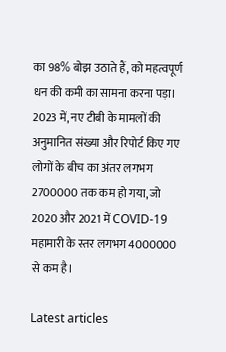का 98% बोझ उठाते हैं, को महत्वपूर्ण धन की कमी का सामना करना पड़ा। 2023 में, नए टीबी के मामलों की अनुमानित संख्या और रिपोर्ट किए गए लोगों के बीच का अंतर लगभग 2700000 तक कम हो गया, जो 2020 और 2021 में COVID-19 महामारी के स्तर लगभग 4000000 से कम है।

Latest articles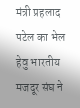मंत्री प्रहलाद पटेल का भेल हेवु भारतीय मजदूर संघ ने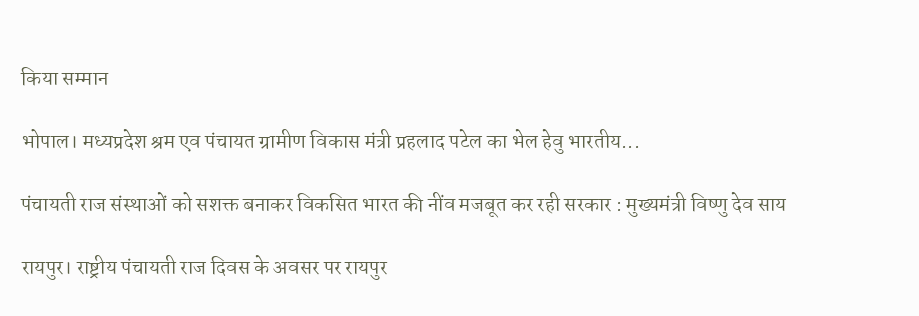किया सम्मान

भोपाल। मध्यप्रदेश श्रम एव पंचायत ग्रामीण विकास मंत्री प्रहलाद पटेल का भेल हेवु भारतीय...

पंचायती राज संस्थाओं को सशक्त बनाकर विकसित भारत की नींव मजबूत कर रही सरकार : मुख्यमंत्री विष्णु देव साय

रायपुर। राष्ट्रीय पंचायती राज दिवस के अवसर पर रायपुर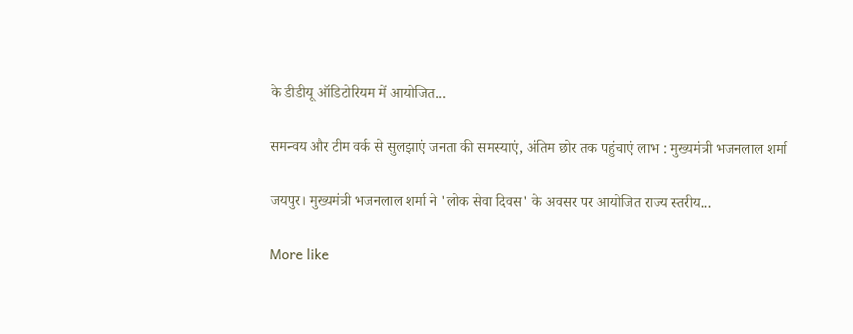के डीडीयू ऑडिटोरियम में आयोजित...

समन्वय और टीम वर्क से सुलझाएं जनता की समस्याएं, अंतिम छोर तक पहुंचाएं लाभ : मुख्यमंत्री भजनलाल शर्मा

जयपुर। मुख्यमंत्री भजनलाल शर्मा ने 'लोक सेवा दिवस' के अवसर पर आयोजित राज्य स्तरीय...

More like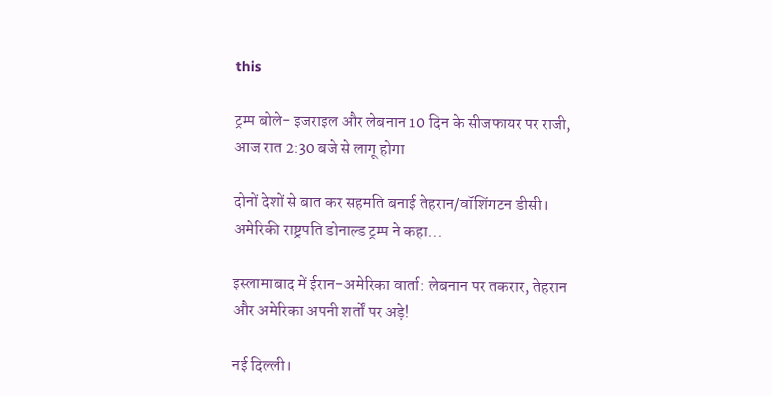this

ट्रम्प बोले- इजराइल और लेबनान 10 दिन के सीजफायर पर राजी, आज रात 2:30 बजे से लागू होगा

दोनों देशों से बात कर सहमति बनाई तेहरान/वॉशिंगटन डीसी। अमेरिकी राष्ट्रपति डोनाल्ड ट्रम्प ने कहा...

इस्लामाबाद में ईरान-अमेरिका वार्ता: लेबनान पर तकरार, तेहरान और अमेरिका अपनी शर्तों पर अड़े!

नई दिल्ली।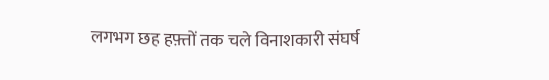लगभग छह हफ़्तों तक चले विनाशकारी संघर्ष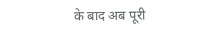के बाद अब पूरी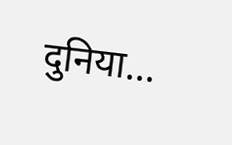दुनिया...